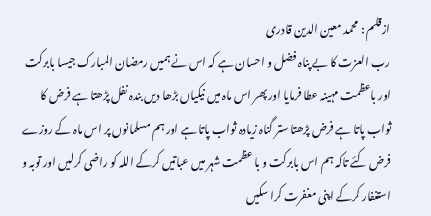ازقلم : محمد معین الدین قادری
رب العزت کا بے پناہ فضل و احسان ہے کہ اس نے ہمیں رمضان المبارک جیسا بابرکت اور باعظمت مہینہ عطا فرمایا اور پھر اس ماہ میں نیکیاں بڑھا دیں بندہ نفل پڑھتا ہے فرض کا ثواب پاتا ہے فرض پڑھتا ستر گناہ زیادہ ثواب پاتا ہے اور ہم مسلمانوں پر اس ماہ کے روزے فرض کئے تاکہ ہم اس بابرکت و با عظمت شہر میں عباتیں کرکے اللہ کو راضی کرلیں اور توبہ و استغفار کرکے اپنی مغفرت کرا سکیں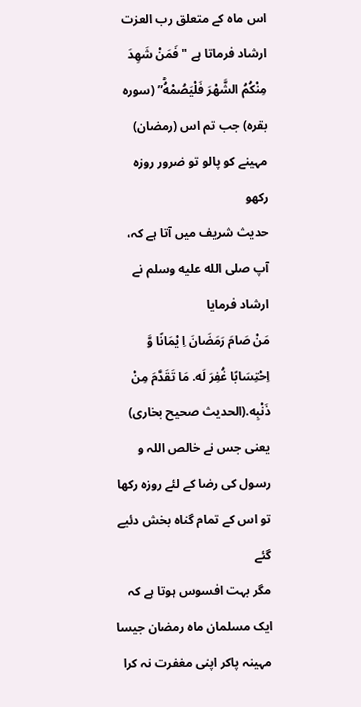اس ماہ کے متعلق رب العزت ارشاد فرماتا ہے "فَمَنْ شَهِدَ مِنْكُمُ الشَّهْرَ فَلْیَصُمْهُؕ” (سورہ بقرہ) جب تم اس (رمضان) مہینے کو پالو تو ضرور روزہ رکھو
حدیث شریف میں آتا ہے کہ، آپ صلى الله عليه وسلم نے ارشاد فرمایا
مَنْ صَامَ رَمَضَانَ اِ يْمَانًا وَّ اِحْتِسَابًا غُفِرَ لَه. مَا تَقَدَّمَ مِنْ ذَنْبِه.(الحدیث صحیح بخاری)
یعنی جس نے خالص اللہ و رسول کی رضا کے لئے روزہ رکھا تو اس کے تمام گناہ بخش دئیے گئے
مگر بہت افسوس ہوتا ہے کہ ایک مسلمان ماہ رمضان جیسا مہینہ پاکر اپنی مغفرت نہ کرا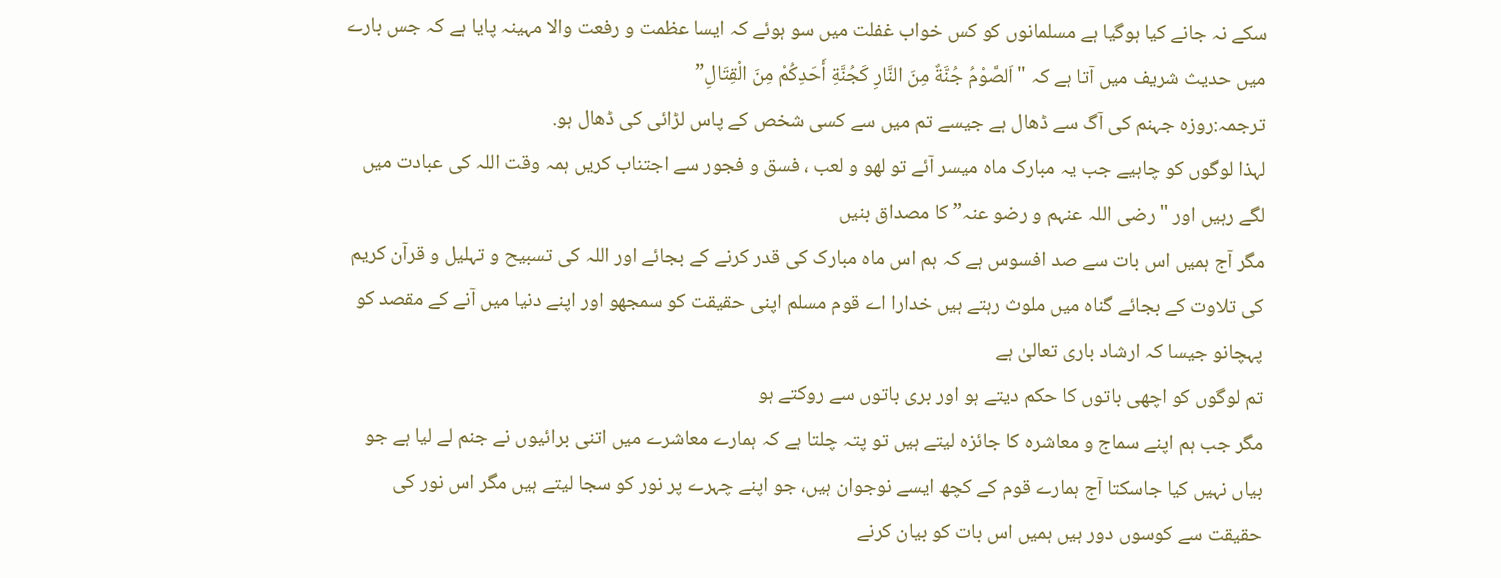سکے نہ جانے کیا ہوگیا ہے مسلمانوں کو کس خواب غفلت میں سو ہوئے کہ ایسا عظمت و رفعت والا مہینہ پایا ہے کہ جس بارے میں حدیث شریف میں آتا ہے کہ "اَلصَّوْمُ جُنَّةٌ مِنَ النَّارِ کَجُنَّةِ أَحَدِکُمْ مِنَ الْقِتَالِ”
ترجمہ:روزہ جہنم کی آگ سے ڈھال ہے جیسے تم میں سے کسی شخص کے پاس لڑائی کی ڈھال ہو.
لہذا لوگوں کو چاہیے جب یہ مبارک ماہ میسر آئے تو لھو و لعب ، فسق و فجور سے اجتناب کریں ہمہ وقت اللہ کی عبادت میں لگے رہیں اور "رضی اللہ عنہم و رضو عنہ” کا مصداق بنیں
مگر آج ہمیں اس بات سے صد افسوس ہے کہ ہم اس ماہ مبارک کی قدر کرنے کے بجائے اور اللہ کی تسبیح و تہلیل و قرآن کریم کی تلاوت کے بجائے گناہ میں ملوث رہتے ہیں خدارا اے قوم مسلم اپنی حقیقت کو سمجھو اور اپنے دنیا میں آنے کے مقصد کو پہچانو جیسا کہ ارشاد باری تعالیٰ ہے
تم لوگوں کو اچھی باتوں کا حکم دیتے ہو اور بری باتوں سے روکتے ہو
مگر جب ہم اپنے سماج و معاشرہ کا جائزہ لیتے ہیں تو پتہ چلتا ہے کہ ہمارے معاشرے میں اتنی برائیوں نے جنم لے لیا ہے جو بیاں نہیں کیا جاسکتا آج ہمارے قوم کے کچھ ایسے نوجوان ہیں، جو اپنے چہرے پر نور کو سجا لیتے ہیں مگر اس نور کی حقیقت سے کوسوں دور ہیں ہمیں اس بات کو بیان کرنے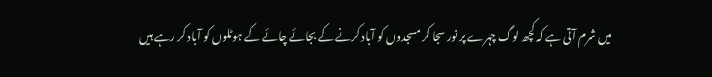میں شرم آتی ہے کہ کچھ لوگ چہرے پر نور سجا کر مسجدوں کو آباد کرنے کے بجائے چائے کے ہوٹلوں کو آباد کر رہے ہیں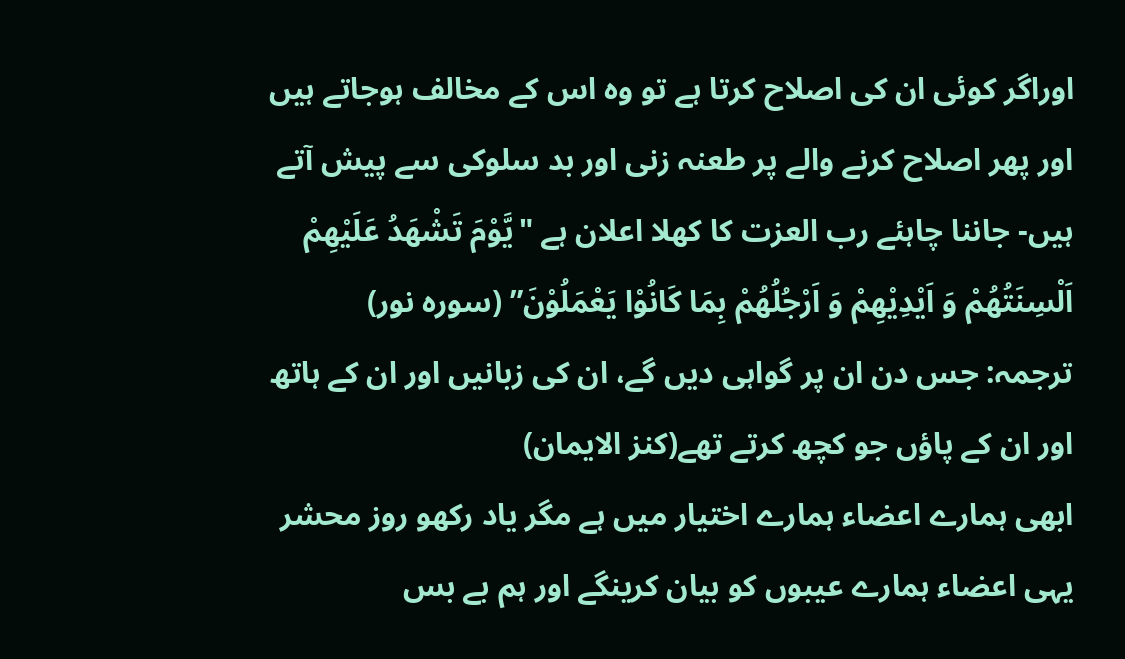اوراگر کوئی ان کی اصلاح کرتا ہے تو وہ اس کے مخالف ہوجاتے ہیں اور پھر اصلاح کرنے والے پر طعنہ زنی اور بد سلوکی سے پیش آتے ہیں- جاننا چاہئے رب العزت کا کھلا اعلان ہے "یَّوْمَ تَشْهَدُ عَلَیْهِمْ اَلْسِنَتُهُمْ وَ اَیْدِیْهِمْ وَ اَرْجُلُهُمْ بِمَا كَانُوْا یَعْمَلُوْنَ” (سورہ نور)
ترجمہ: جس دن ان پر گواہی دیں گے، ان کی زبانیں اور ان کے ہاتھ اور ان کے پاؤں جو کچھ کرتے تھے(کنز الایمان)
ابھی ہمارے اعضاء ہمارے اختیار میں ہے مگر یاد رکھو روز محشر یہی اعضاء ہمارے عیبوں کو بیان کرینگے اور ہم بے بس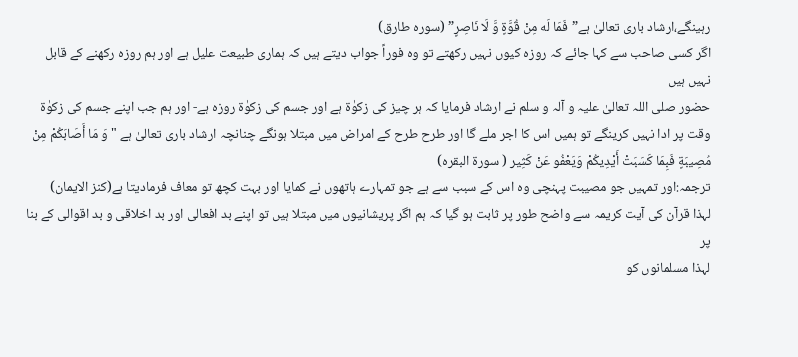رہینگے،ارشاد باری تعالیٰ ہے”فَمَا لَه مِنْ قُوَّةٍ وَّ لَا نَاصِرٍ” (سورہ طارق)
اگر کسی صاحب سے کہا جائے کہ روزہ کیوں نہیں رکھتے تو وہ فوراً جواب دیتے ہیں کہ ہماری طبیعت علیل ہے اور ہم روزہ رکھنے کے قابل نہیں ہیں
حضور صلی اللہ تعالیٰ علیہ و آلہ و سلم نے ارشاد فرمایا کہ ہر چیز کی زکوٰۃ ہے اور جسم کی زکوٰۃ روزہ ہے- اور ہم جب اپنے جسم کی زکوٰۃ وقت پر ادا نہیں کرینگے تو ہمیں اس کا اجر ملے گا اور طرح طرح کے امراض میں مبتلا ہونگے چنانچہ ارشاد باری تعالیٰ ہے "وَ مَا أَصَابَكُمْ مِنْ مُصِيبَةٍ فَبِمَا كَسَبَتْ أَيْدِيكُمْ وَيَعْفُو عَنْ كَثِير ( سورۃ البقرہ)
ترجمہ:اور تمہیں جو مصیبت پہنچی وہ اس کے سبب سے ہے جو تمہارے ہاتھوں نے کمایا اور بہت کچھ تو معاف فرمادیتا ہے(کنز الایمان)
لہذا قرآن کی آیت کریمہ سے واضح طور پر ثابت ہو گیا کہ ہم اگر پریشانیوں میں مبتلا ہیں تو اپنے بد افعالی اور بد اخلاقی و بد اقوالی کے بنا پر
لہذا مسلمانوں کو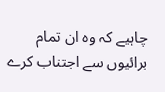چاہیے کہ وہ ان تمام برائیوں سے اجتناب کرے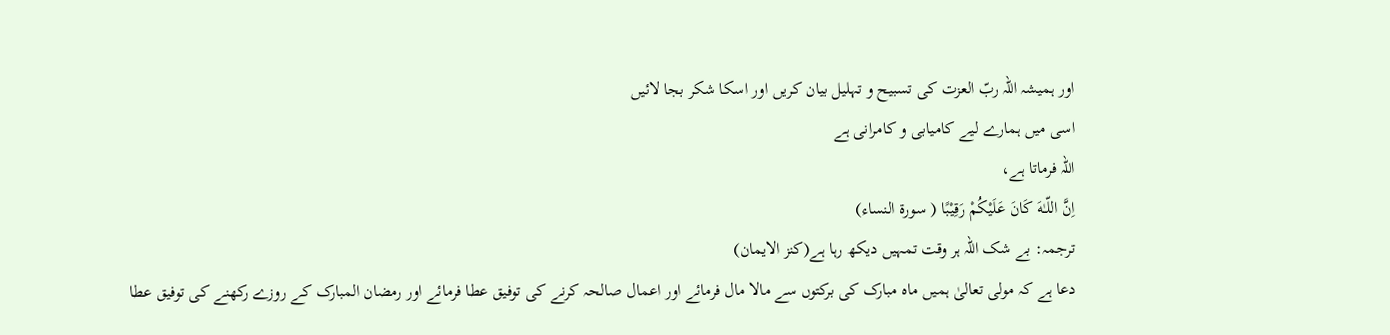اور ہمیشہ اللہ ربّ العزت کی تسبیح و تہلیل بیان کریں اور اسکا شکر بجا لائیں
اسی میں ہمارے لیے کامیابی و کامرانی ہے
اللہ فرماتا ہے،
اِنَّ اللّـٰهَ كَانَ عَلَيْكُمْ رَقِيْبًا ( سورۃ النساء)
ترجمہ: بے شک اللہ ہر وقت تمہیں دیکھ رہا ہے(کنز الایمان)
دعا ہے کہ مولی تعالیٰ ہمیں ماہ مبارک کی برکتوں سے مالا مال فرمائے اور اعمال صالحہ کرنے کی توفیق عطا فرمائے اور رمضان المبارک کے روزے رکھنے کی توفیق عطا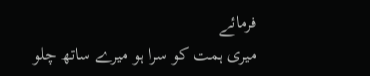فرمائے
میری ہمت کو سرا ہو میرے ساتھ چلو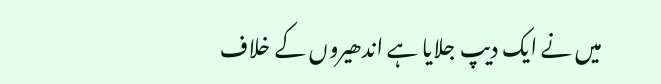میں نے ایک دیپ جلایا ہے اندھیروں کے خلاف